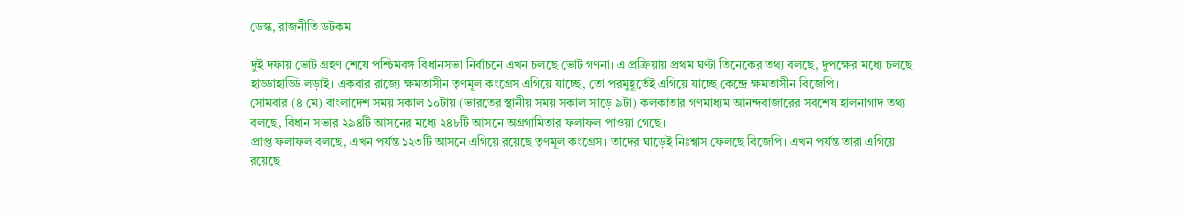ডেস্ক, রাজনীতি ডটকম

দুই দফায় ভোট গ্রহণ শেষে পশ্চিমবঙ্গ বিধানসভা নির্বাচনে এখন চলছে ভোট গণনা। এ প্রক্রিয়ায় প্রথম ঘণ্টা তিনেকের তথ্য বলছে, দুপক্ষের মধ্যে চলছে হাড্ডাহাড্ডি লড়াই। একবার রাজ্যে ক্ষমতাসীন তৃণমূল কংগ্রেস এগিয়ে যাচ্ছে, তো পরমুহূর্তেই এগিয়ে যাচ্ছে কেন্দ্রে ক্ষমতাসীন বিজেপি।
সোমবার (৪ মে) বাংলাদেশ সময় সকাল ১০টায় (ভারতের স্থানীয় সময় সকাল সাড়ে ৯টা) কলকাতার গণমাধ্যম আনন্দবাজারের সবশেষ হালনাগাদ তথ্য বলছে, বিধান সভার ২৯৪টি আসনের মধ্যে ২৪৮টি আসনে অগ্রগামিতার ফলাফল পাওয়া গেছে।
প্রাপ্ত ফলাফল বলছে, এখন পর্যন্ত ১২৩টি আসনে এগিয়ে রয়েছে তৃণমূল কংগ্রেস। তাদের ঘাড়েই নিঃশ্বাস ফেলছে বিজেপি। এখন পর্যন্ত তারা এগিয়ে রয়েছে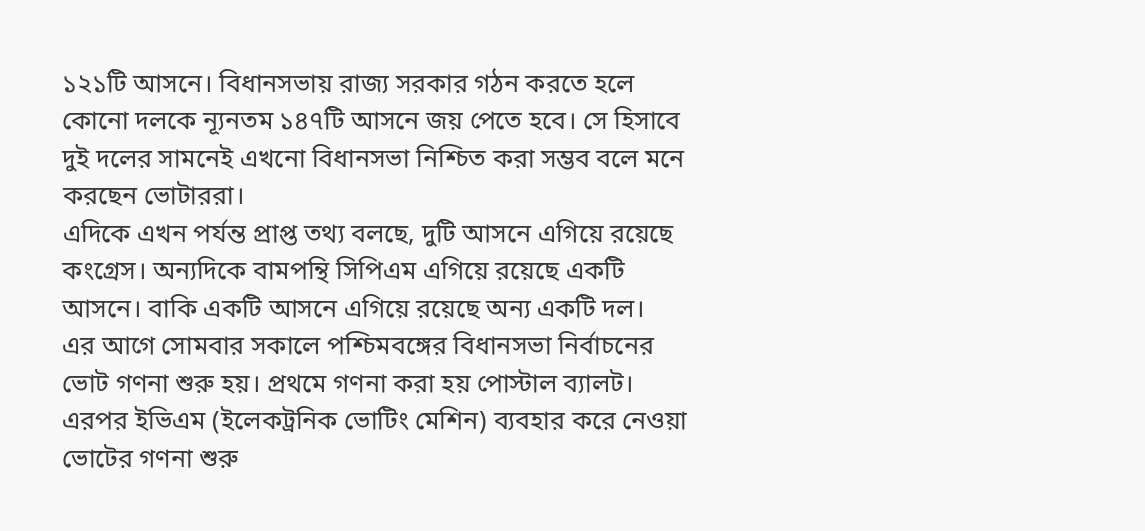১২১টি আসনে। বিধানসভায় রাজ্য সরকার গঠন করতে হলে কোনো দলকে ন্যূনতম ১৪৭টি আসনে জয় পেতে হবে। সে হিসাবে দুই দলের সামনেই এখনো বিধানসভা নিশ্চিত করা সম্ভব বলে মনে করছেন ভোটাররা।
এদিকে এখন পর্যন্ত প্রাপ্ত তথ্য বলছে, দুটি আসনে এগিয়ে রয়েছে কংগ্রেস। অন্যদিকে বামপন্থি সিপিএম এগিয়ে রয়েছে একটি আসনে। বাকি একটি আসনে এগিয়ে রয়েছে অন্য একটি দল।
এর আগে সোমবার সকালে পশ্চিমবঙ্গের বিধানসভা নির্বাচনের ভোট গণনা শুরু হয়। প্রথমে গণনা করা হয় পোস্টাল ব্যালট। এরপর ইভিএম (ইলেকট্রনিক ভোটিং মেশিন) ব্যবহার করে নেওয়া ভোটের গণনা শুরু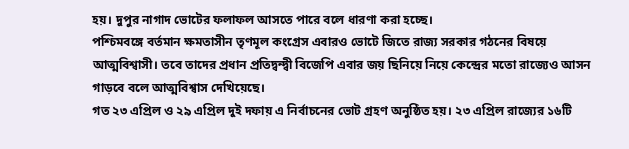হয়। দুপুর নাগাদ ভোটের ফলাফল আসতে পারে বলে ধারণা করা হচ্ছে।
পশ্চিমবঙ্গে বর্তমান ক্ষমতাসীন তৃণমূল কংগ্রেস এবারও ভোটে জিতে রাজ্য সরকার গঠনের বিষয়ে আত্মবিশ্বাসী। তবে তাদের প্রধান প্রতিদ্বন্দ্বী বিজেপি এবার জয় ছিনিয়ে নিয়ে কেন্দ্রের মতো রাজ্যেও আসন গাড়বে বলে আত্মবিশ্বাস দেখিয়েছে।
গত ২৩ এপ্রিল ও ২৯ এপ্রিল দুই দফায় এ নির্বাচনের ভোট গ্রহণ অনুষ্ঠিত হয়। ২৩ এপ্রিল রাজ্যের ১৬টি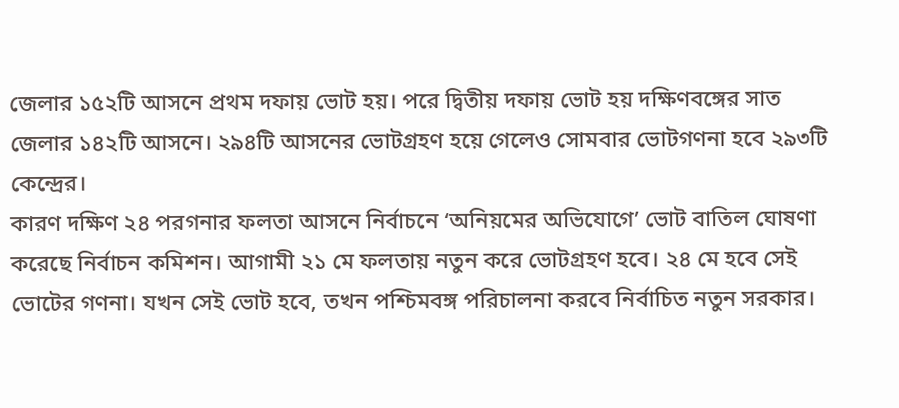জেলার ১৫২টি আসনে প্রথম দফায় ভোট হয়। পরে দ্বিতীয় দফায় ভোট হয় দক্ষিণবঙ্গের সাত জেলার ১৪২টি আসনে। ২৯৪টি আসনের ভোটগ্রহণ হয়ে গেলেও সোমবার ভোটগণনা হবে ২৯৩টি কেন্দ্রের।
কারণ দক্ষিণ ২৪ পরগনার ফলতা আসনে নির্বাচনে ‘অনিয়মের অভিযোগে’ ভোট বাতিল ঘোষণা করেছে নির্বাচন কমিশন। আগামী ২১ মে ফলতায় নতুন করে ভোটগ্রহণ হবে। ২৪ মে হবে সেই ভোটের গণনা। যখন সেই ভোট হবে, তখন পশ্চিমবঙ্গ পরিচালনা করবে নির্বাচিত নতুন সরকার।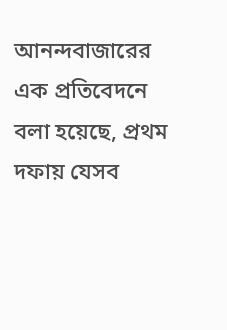আনন্দবাজারের এক প্রতিবেদনে বলা হয়েছে, প্রথম দফায় যেসব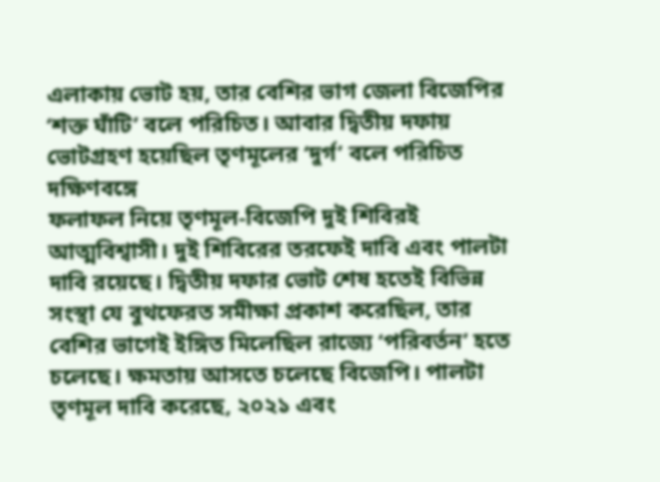এলাকায় ভোট হয়, তার বেশির ভাগ জেলা বিজেপির ‘শক্ত ঘাঁটি’ বলে পরিচিত। আবার দ্বিতীয় দফায় ভোটগ্রহণ হয়েছিল তৃণমূলের ‘দুর্গ’ বলে পরিচিত দক্ষিণবঙ্গে
ফলাফল নিয়ে তৃণমূল-বিজেপি দুই শিবিরই আত্মবিশ্বাসী। দুই শিবিরের তরফেই দাবি এবং পালটা দাবি রয়েছে। দ্বিতীয় দফার ভোট শেষ হতেই বিভিন্ন সংস্থা যে বুথফেরত সমীক্ষা প্রকাশ করেছিল, তার বেশির ভাগেই ইঙ্গিত মিলেছিল রাজ্যে ‘পরিবর্তন’ হতে চলেছে। ক্ষমতায় আসতে চলেছে বিজেপি। পালটা তৃণমূল দাবি করেছে, ২০২১ এবং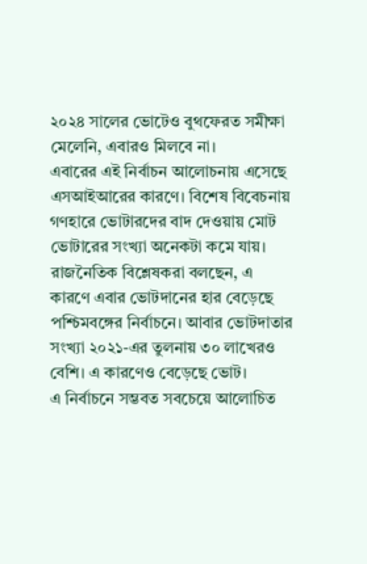২০২৪ সালের ভোটেও বুথফেরত সমীক্ষা মেলেনি, এবারও মিলবে না।
এবারের এই নির্বাচন আলোচনায় এসেছে এসআইআরের কারণে। বিশেষ বিবেচনায় গণহারে ভোটারদের বাদ দেওয়ায় মোট ভোটারের সংখ্যা অনেকটা কমে যায়। রাজনৈতিক বিশ্লেষকরা বলছেন, এ কারণে এবার ভোটদানের হার বেড়েছে পশ্চিমবঙ্গের নির্বাচনে। আবার ভোটদাতার সংখ্যা ২০২১-এর তুলনায় ৩০ লাখেরও বেশি। এ কারণেও বেড়েছে ভোট।
এ নির্বাচনে সম্ভবত সবচেয়ে আলোচিত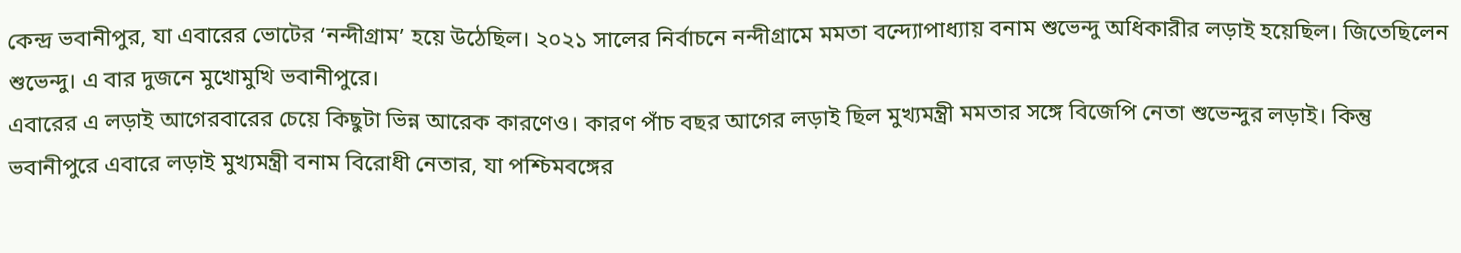কেন্দ্র ভবানীপুর, যা এবারের ভোটের ‘নন্দীগ্রাম’ হয়ে উঠেছিল। ২০২১ সালের নির্বাচনে নন্দীগ্রামে মমতা বন্দ্যোপাধ্যায় বনাম শুভেন্দু অধিকারীর লড়াই হয়েছিল। জিতেছিলেন শুভেন্দু। এ বার দুজনে মুখোমুখি ভবানীপুরে।
এবারের এ লড়াই আগেরবারের চেয়ে কিছুটা ভিন্ন আরেক কারণেও। কারণ পাঁচ বছর আগের লড়াই ছিল মুখ্যমন্ত্রী মমতার সঙ্গে বিজেপি নেতা শুভেন্দুর লড়াই। কিন্তু ভবানীপুরে এবারে লড়াই মুখ্যমন্ত্রী বনাম বিরোধী নেতার, যা পশ্চিমবঙ্গের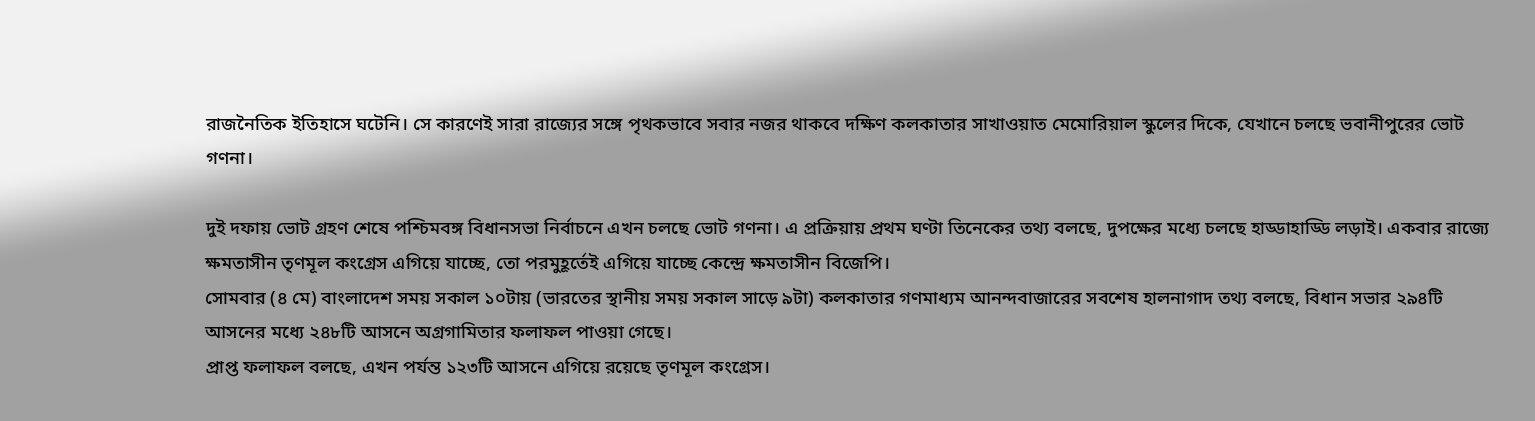রাজনৈতিক ইতিহাসে ঘটেনি। সে কারণেই সারা রাজ্যের সঙ্গে পৃথকভাবে সবার নজর থাকবে দক্ষিণ কলকাতার সাখাওয়াত মেমোরিয়াল স্কুলের দিকে, যেখানে চলছে ভবানীপুরের ভোট গণনা।

দুই দফায় ভোট গ্রহণ শেষে পশ্চিমবঙ্গ বিধানসভা নির্বাচনে এখন চলছে ভোট গণনা। এ প্রক্রিয়ায় প্রথম ঘণ্টা তিনেকের তথ্য বলছে, দুপক্ষের মধ্যে চলছে হাড্ডাহাড্ডি লড়াই। একবার রাজ্যে ক্ষমতাসীন তৃণমূল কংগ্রেস এগিয়ে যাচ্ছে, তো পরমুহূর্তেই এগিয়ে যাচ্ছে কেন্দ্রে ক্ষমতাসীন বিজেপি।
সোমবার (৪ মে) বাংলাদেশ সময় সকাল ১০টায় (ভারতের স্থানীয় সময় সকাল সাড়ে ৯টা) কলকাতার গণমাধ্যম আনন্দবাজারের সবশেষ হালনাগাদ তথ্য বলছে, বিধান সভার ২৯৪টি আসনের মধ্যে ২৪৮টি আসনে অগ্রগামিতার ফলাফল পাওয়া গেছে।
প্রাপ্ত ফলাফল বলছে, এখন পর্যন্ত ১২৩টি আসনে এগিয়ে রয়েছে তৃণমূল কংগ্রেস।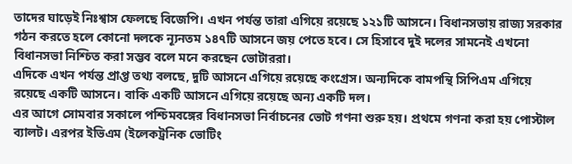তাদের ঘাড়েই নিঃশ্বাস ফেলছে বিজেপি। এখন পর্যন্ত তারা এগিয়ে রয়েছে ১২১টি আসনে। বিধানসভায় রাজ্য সরকার গঠন করতে হলে কোনো দলকে ন্যূনতম ১৪৭টি আসনে জয় পেতে হবে। সে হিসাবে দুই দলের সামনেই এখনো বিধানসভা নিশ্চিত করা সম্ভব বলে মনে করছেন ভোটাররা।
এদিকে এখন পর্যন্ত প্রাপ্ত তথ্য বলছে, দুটি আসনে এগিয়ে রয়েছে কংগ্রেস। অন্যদিকে বামপন্থি সিপিএম এগিয়ে রয়েছে একটি আসনে। বাকি একটি আসনে এগিয়ে রয়েছে অন্য একটি দল।
এর আগে সোমবার সকালে পশ্চিমবঙ্গের বিধানসভা নির্বাচনের ভোট গণনা শুরু হয়। প্রথমে গণনা করা হয় পোস্টাল ব্যালট। এরপর ইভিএম (ইলেকট্রনিক ভোটিং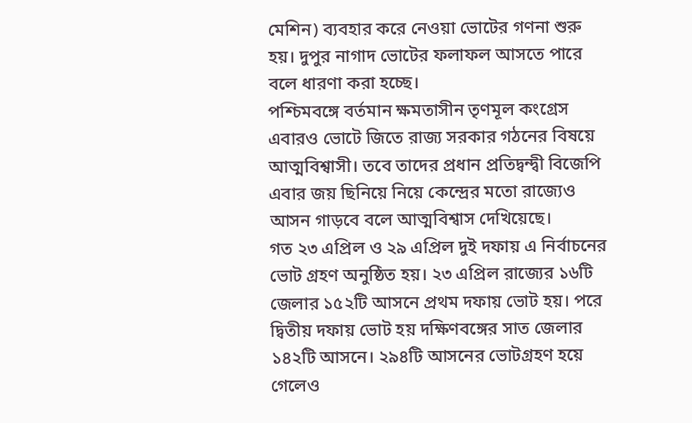মেশিন) ব্যবহার করে নেওয়া ভোটের গণনা শুরু হয়। দুপুর নাগাদ ভোটের ফলাফল আসতে পারে বলে ধারণা করা হচ্ছে।
পশ্চিমবঙ্গে বর্তমান ক্ষমতাসীন তৃণমূল কংগ্রেস এবারও ভোটে জিতে রাজ্য সরকার গঠনের বিষয়ে আত্মবিশ্বাসী। তবে তাদের প্রধান প্রতিদ্বন্দ্বী বিজেপি এবার জয় ছিনিয়ে নিয়ে কেন্দ্রের মতো রাজ্যেও আসন গাড়বে বলে আত্মবিশ্বাস দেখিয়েছে।
গত ২৩ এপ্রিল ও ২৯ এপ্রিল দুই দফায় এ নির্বাচনের ভোট গ্রহণ অনুষ্ঠিত হয়। ২৩ এপ্রিল রাজ্যের ১৬টি জেলার ১৫২টি আসনে প্রথম দফায় ভোট হয়। পরে দ্বিতীয় দফায় ভোট হয় দক্ষিণবঙ্গের সাত জেলার ১৪২টি আসনে। ২৯৪টি আসনের ভোটগ্রহণ হয়ে গেলেও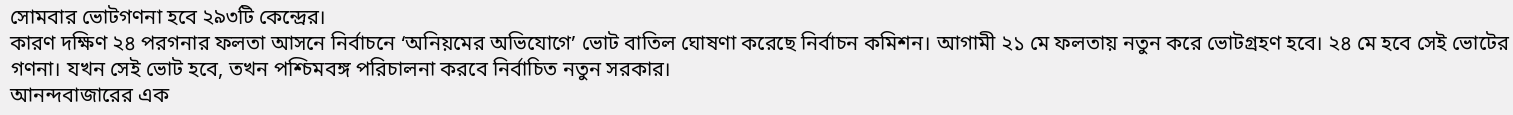সোমবার ভোটগণনা হবে ২৯৩টি কেন্দ্রের।
কারণ দক্ষিণ ২৪ পরগনার ফলতা আসনে নির্বাচনে ‘অনিয়মের অভিযোগে’ ভোট বাতিল ঘোষণা করেছে নির্বাচন কমিশন। আগামী ২১ মে ফলতায় নতুন করে ভোটগ্রহণ হবে। ২৪ মে হবে সেই ভোটের গণনা। যখন সেই ভোট হবে, তখন পশ্চিমবঙ্গ পরিচালনা করবে নির্বাচিত নতুন সরকার।
আনন্দবাজারের এক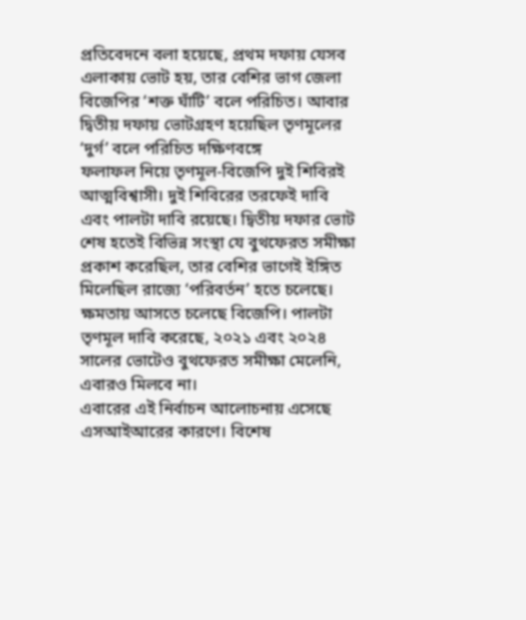প্রতিবেদনে বলা হয়েছে, প্রথম দফায় যেসব এলাকায় ভোট হয়, তার বেশির ভাগ জেলা বিজেপির ‘শক্ত ঘাঁটি’ বলে পরিচিত। আবার দ্বিতীয় দফায় ভোটগ্রহণ হয়েছিল তৃণমূলের ‘দুর্গ’ বলে পরিচিত দক্ষিণবঙ্গে
ফলাফল নিয়ে তৃণমূল-বিজেপি দুই শিবিরই আত্মবিশ্বাসী। দুই শিবিরের তরফেই দাবি এবং পালটা দাবি রয়েছে। দ্বিতীয় দফার ভোট শেষ হতেই বিভিন্ন সংস্থা যে বুথফেরত সমীক্ষা প্রকাশ করেছিল, তার বেশির ভাগেই ইঙ্গিত মিলেছিল রাজ্যে ‘পরিবর্তন’ হতে চলেছে। ক্ষমতায় আসতে চলেছে বিজেপি। পালটা তৃণমূল দাবি করেছে, ২০২১ এবং ২০২৪ সালের ভোটেও বুথফেরত সমীক্ষা মেলেনি, এবারও মিলবে না।
এবারের এই নির্বাচন আলোচনায় এসেছে এসআইআরের কারণে। বিশেষ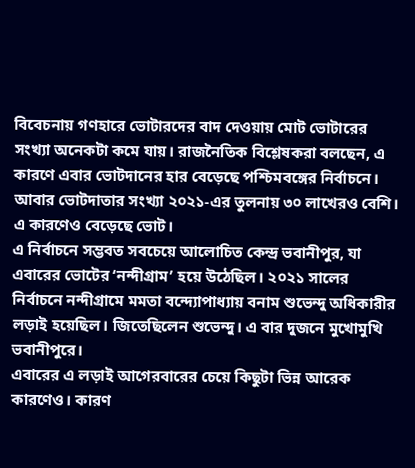বিবেচনায় গণহারে ভোটারদের বাদ দেওয়ায় মোট ভোটারের সংখ্যা অনেকটা কমে যায়। রাজনৈতিক বিশ্লেষকরা বলছেন, এ কারণে এবার ভোটদানের হার বেড়েছে পশ্চিমবঙ্গের নির্বাচনে। আবার ভোটদাতার সংখ্যা ২০২১-এর তুলনায় ৩০ লাখেরও বেশি। এ কারণেও বেড়েছে ভোট।
এ নির্বাচনে সম্ভবত সবচেয়ে আলোচিত কেন্দ্র ভবানীপুর, যা এবারের ভোটের ‘নন্দীগ্রাম’ হয়ে উঠেছিল। ২০২১ সালের নির্বাচনে নন্দীগ্রামে মমতা বন্দ্যোপাধ্যায় বনাম শুভেন্দু অধিকারীর লড়াই হয়েছিল। জিতেছিলেন শুভেন্দু। এ বার দুজনে মুখোমুখি ভবানীপুরে।
এবারের এ লড়াই আগেরবারের চেয়ে কিছুটা ভিন্ন আরেক কারণেও। কারণ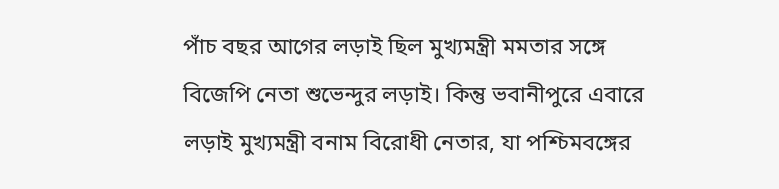পাঁচ বছর আগের লড়াই ছিল মুখ্যমন্ত্রী মমতার সঙ্গে বিজেপি নেতা শুভেন্দুর লড়াই। কিন্তু ভবানীপুরে এবারে লড়াই মুখ্যমন্ত্রী বনাম বিরোধী নেতার, যা পশ্চিমবঙ্গের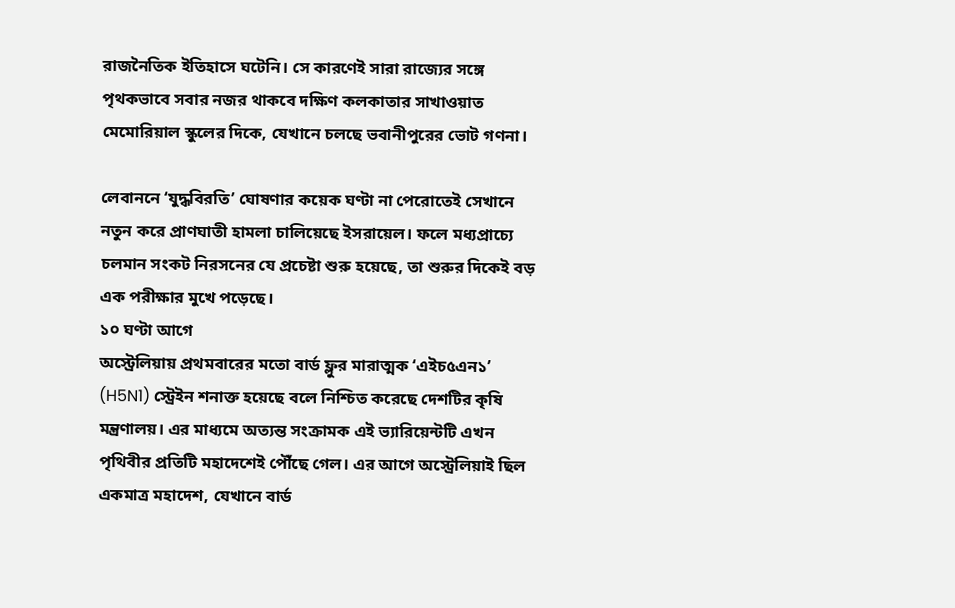রাজনৈতিক ইতিহাসে ঘটেনি। সে কারণেই সারা রাজ্যের সঙ্গে পৃথকভাবে সবার নজর থাকবে দক্ষিণ কলকাতার সাখাওয়াত মেমোরিয়াল স্কুলের দিকে, যেখানে চলছে ভবানীপুরের ভোট গণনা।

লেবাননে ‘যুদ্ধবিরতি’ ঘোষণার কয়েক ঘণ্টা না পেরোতেই সেখানে নতুন করে প্রাণঘাতী হামলা চালিয়েছে ইসরায়েল। ফলে মধ্যপ্রাচ্যে চলমান সংকট নিরসনের যে প্রচেষ্টা শুরু হয়েছে, তা শুরুর দিকেই বড় এক পরীক্ষার মুখে পড়েছে।
১০ ঘণ্টা আগে
অস্ট্রেলিয়ায় প্রথমবারের মতো বার্ড ফ্লুর মারাত্মক ‘এইচ৫এন১’ (H5N1) স্ট্রেইন শনাক্ত হয়েছে বলে নিশ্চিত করেছে দেশটির কৃষি মন্ত্রণালয়। এর মাধ্যমে অত্যন্ত সংক্রামক এই ভ্যারিয়েন্টটি এখন পৃথিবীর প্রতিটি মহাদেশেই পৌঁছে গেল। এর আগে অস্ট্রেলিয়াই ছিল একমাত্র মহাদেশ, যেখানে বার্ড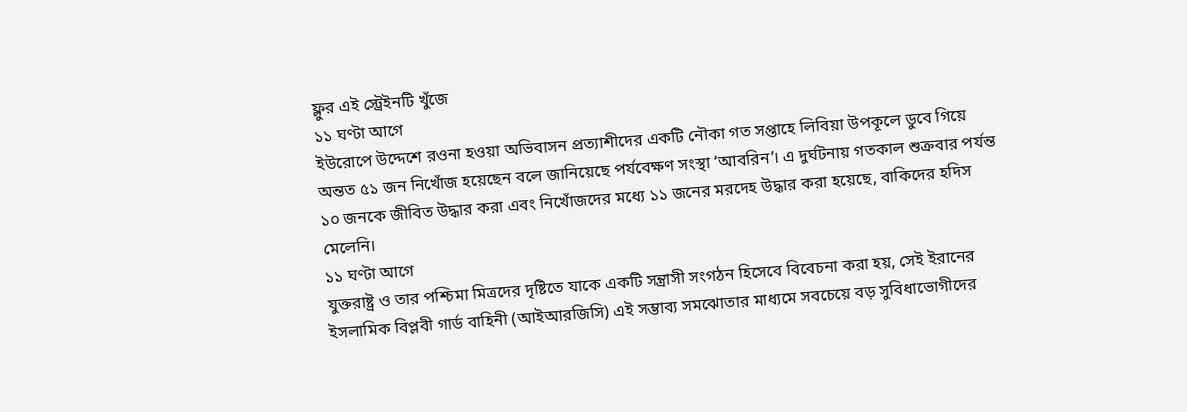ফ্লুর এই স্ট্রেইনটি খুঁজে
১১ ঘণ্টা আগে
ইউরোপে উদ্দেশে রওনা হওয়া অভিবাসন প্রত্যাশীদের একটি নৌকা গত সপ্তাহে লিবিয়া উপকূলে ডুবে গিয়ে অন্তত ৫১ জন নিখোঁজ হয়েছেন বলে জানিয়েছে পর্যবেক্ষণ সংস্থা ‘আবরিন’। এ দুর্ঘটনায় গতকাল শুক্রবার পর্যন্ত ১০ জনকে জীবিত উদ্ধার করা এবং নিখোঁজদের মধ্যে ১১ জনের মরদেহ উদ্ধার করা হয়েছে, বাকিদের হদিস মেলেনি।
১১ ঘণ্টা আগে
যুক্তরাষ্ট্র ও তার পশ্চিমা মিত্রদের দৃষ্টিতে যাকে একটি সন্ত্রাসী সংগঠন হিসেবে বিবেচনা করা হয়, সেই ইরানের ইসলামিক বিপ্লবী গার্ড বাহিনী (আইআরজিসি) এই সম্ভাব্য সমঝোতার মাধ্যমে সবচেয়ে বড় সুবিধাভোগীদের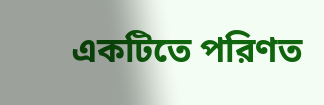একটিতে পরিণত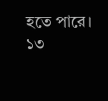হতে পারে।
১৩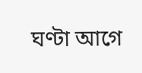ঘণ্টা আগে